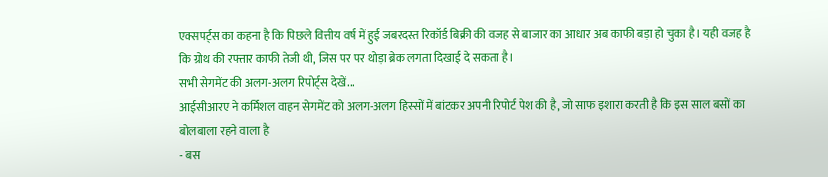एक्सपर्ट्स का कहना है कि पिछले वित्तीय वर्ष में हुई जबरदस्त रिकॉर्ड बिक्री की वजह से बाजार का आधार अब काफी बड़ा हो चुका है। यही वजह है कि ग्रोथ की रफ्तार काफी तेजी थी, जिस पर पर थोड़ा ब्रेक लगता दिखाई दे सकता है।
सभी सेगमेंट की अलग-अलग रिपोर्ट्स देखें...
आईसीआरए ने कर्मिशल वाहन सेगमेंट को अलग-अलग हिस्सों में बांटकर अपनी रिपोर्ट पेश की है, जो साफ इशारा करती है कि इस साल बसों का बोलबाला रहने वाला है
- बस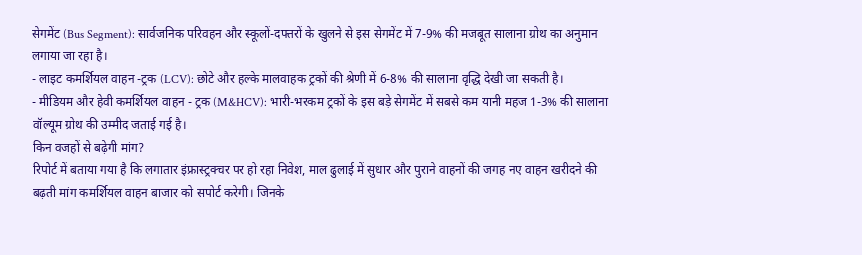सेगमेंट (Bus Segment): सार्वजनिक परिवहन और स्कूलों-दफ्तरों के खुलने से इस सेगमेंट में 7-9% की मजबूत सालाना ग्रोथ का अनुमान लगाया जा रहा है।
- लाइट कमर्शियल वाहन -ट्रक (LCV): छोटे और हल्के मालवाहक ट्रकों की श्रेणी में 6-8% की सालाना वृद्धि देखी जा सकती है।
- मीडियम और हेवी कमर्शियल वाहन - ट्रक (M&HCV): भारी-भरकम ट्रकों के इस बड़े सेगमेंट में सबसे कम यानी महज 1-3% की सालाना वॉल्यूम ग्रोथ की उम्मीद जताई गई है।
किन वजहों से बढ़ेगी मांग?
रिपोर्ट में बताया गया है कि लगातार इंफ्रास्ट्रक्चर पर हो रहा निवेश, माल ढुलाई में सुधार और पुराने वाहनों की जगह नए वाहन खरीदने की बढ़ती मांग कमर्शियल वाहन बाजार को सपोर्ट करेगी। जिनके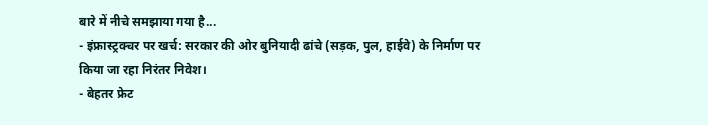बारे में नीचे समझाया गया है...
- इंफ्रास्ट्रक्चर पर खर्च: सरकार की ओर बुनियादी ढांचे (सड़क, पुल, हाईवे) के निर्माण पर किया जा रहा निरंतर निवेश।
- बेहतर फ्रेट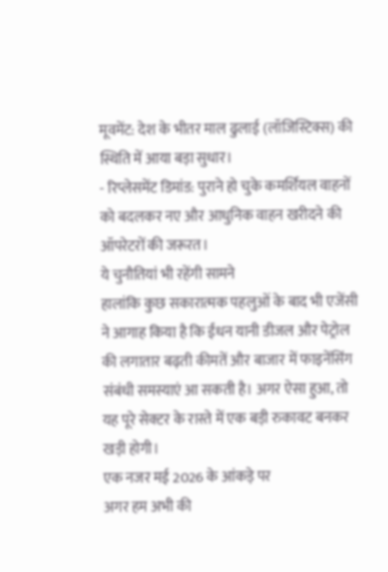मूवमेंट: देश के भीतर माल ढुलाई (लॉजिस्टिक्स) की स्थिति में आया बड़ा सुधार।
- रिप्लेसमेंट डिमांड: पुराने हो चुके कमर्शियल वाहनों को बदलकर नए और आधुनिक वाहन खरीदने की ऑपरेटरों की जरूरत।
ये चुनौतियां भी रहेंगी सामने
हालांकि कुछ सकारात्मक पहलुओं के बाद भी एजेंसी ने आगाह किया है कि ईंधन यानी डीजल और पेट्रोल की लगातार बढ़ती कीमतें और बाजार में फाइनेंसिंग संबंधी समस्याएं आ सकती है। अगर ऐसा हुआ, तो यह पूरे सेक्टर के रास्ते में एक बड़ी रुकावट बनकर खड़ी होगी।
एक नजर मई 2026 के आंकड़े पर
अगर हम अभी की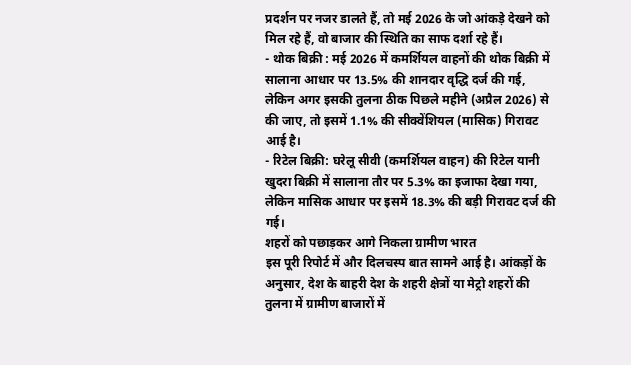प्रदर्शन पर नजर डालते हैं, तो मई 2026 के जो आंकड़े देखने को मिल रहे हैं, वो बाजार की स्थिति का साफ दर्शा रहे हैं।
- थोक बिक्री : मई 2026 में कमर्शियल वाहनों की थोक बिक्री में सालाना आधार पर 13.5% की शानदार वृद्धि दर्ज की गई, लेकिन अगर इसकी तुलना ठीक पिछले महीने (अप्रैल 2026) से की जाए, तो इसमें 1.1% की सीक्वेंशियल (मासिक) गिरावट आई है।
- रिटेल बिक्री: घरेलू सीवी (कमर्शियल वाहन) की रिटेल यानी खुदरा बिक्री में सालाना तौर पर 5.3% का इजाफा देखा गया, लेकिन मासिक आधार पर इसमें 18.3% की बड़ी गिरावट दर्ज की गई।
शहरों को पछाड़कर आगे निकला ग्रामीण भारत
इस पूरी रिपोर्ट में और दिलचस्प बात सामने आई है। आंकड़ों के अनुसार, देश के बाहरी देश के शहरी क्षेत्रों या मेट्रो शहरों की तुलना में ग्रामीण बाजारों में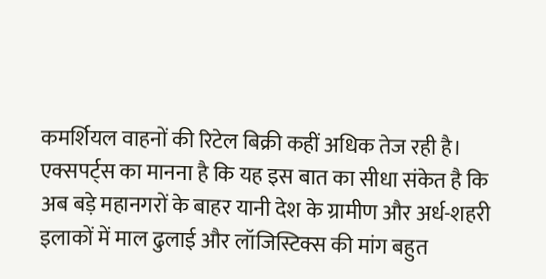कमर्शियल वाहनों की रिटेल बिक्री कहीं अधिक तेज रही है।
एक्सपर्ट्स का मानना है कि यह इस बात का सीधा संकेत है कि अब बड़े महानगरों के बाहर यानी देश के ग्रामीण और अर्ध-शहरी इलाकों में माल ढुलाई और लॉजिस्टिक्स की मांग बहुत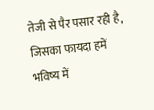तेजी से पैर पसार रही है, जिसका फायदा हमें भविष्य में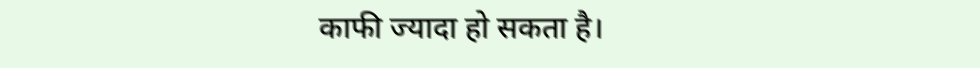काफी ज्यादा हो सकता है।